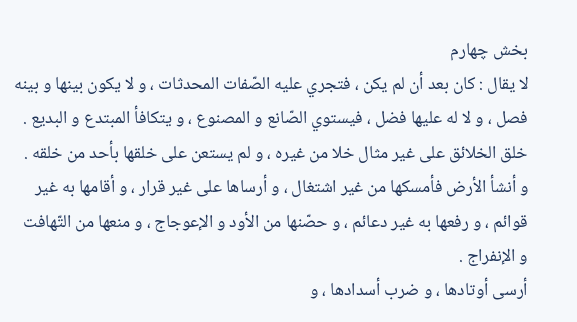بخش چهارم
لا يقال : كان بعد أن لم يكن ، فتجري عليه الصّفات المحدثات ، و لا يكون بينها و بينه فصل ، و لا له عليها فضل ، فيستوي الصّانع و المصنوع ، و يتكافأ المبتدع و البديع . خلق الخلائق على غير مثال خلا من غيره ، و لم يستعن على خلقها بأحد من خلقه . و أنشأ الأرض فأمسكها من غير اشتغال ، و أرساها على غير قرار ، و أقامها به غير قوائم ، و رفعها به غير دعائم ، و حصّنها من الأود و الإعوجاج ، و منعها من التّهافت و الإنفراج .
أرسى أوتادها ، و ضرب أسدادها ، و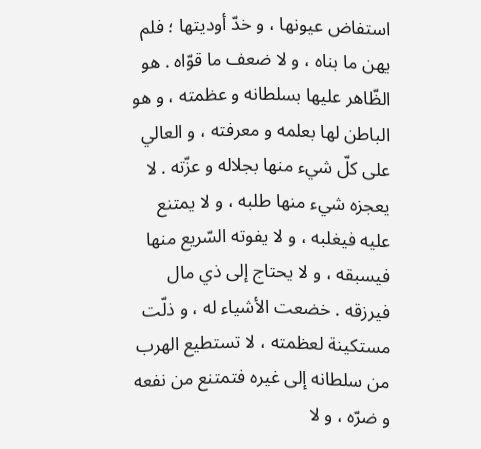استفاض عيونها ، و خدّ أوديتها ؛ فلم يهن ما بناه ، و لا ضعف ما قوّاه . هو الظّاهر عليها بسلطانه و عظمته ، و هو الباطن لها بعلمه و معرفته ، و العالي على كلّ شيء منها بجلاله و عزّته . لا يعجزه شيء منها طلبه ، و لا يمتنع عليه فيغلبه ، و لا يفوته السّريع منها فيسبقه ، و لا يحتاج إلى ذي مال فيرزقه . خضعت الأشياء له ، و ذلّت مستكينة لعظمته ، لا تستطيع الهرب من سلطانه إلى غيره فتمتنع من نفعه و ضرّه ، و لا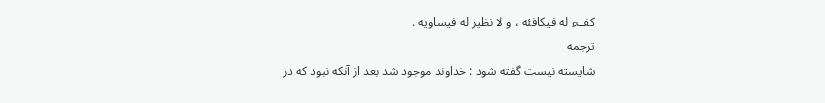كفء له فيكافئه ، و لا نظير له فيساويه .
ترجمه
شايسته نيست گفته شود : خداوند موجود شد بعد از آنكه نبود كه در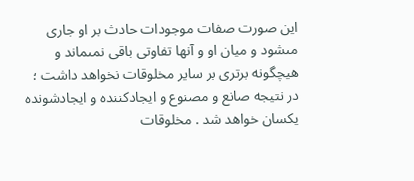اين صورت صفات موجودات حادث بر او جارى مىشود و ميان او و آنها تفاوتى باقى نمىماند و هيچگونه برترى بر ساير مخلوقات نخواهد داشت ؛ در نتيجه صانع و مصنوع و ايجادكننده و ايجادشونده يكسان خواهد شد . مخلوقات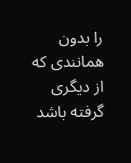را بدون همانندى كه از ديگرى گرفته باشد